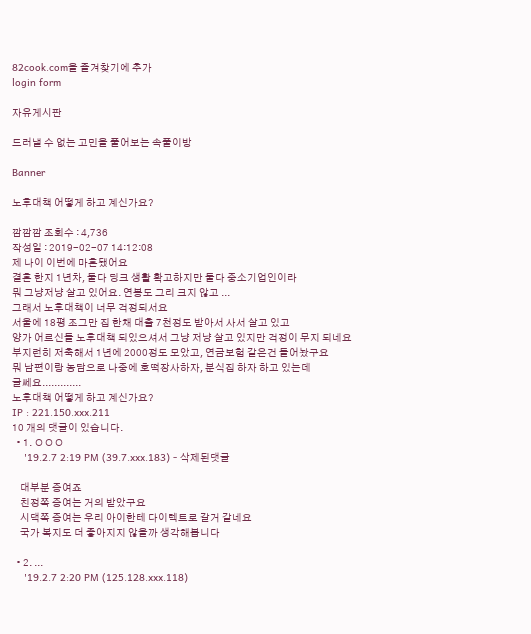82cook.com을 즐겨찾기에 추가
login form

자유게시판

드러낼 수 없는 고민을 풀어보는 속풀이방

Banner

노후대책 어떻게 하고 계신가요?

깜깜깜 조회수 : 4,736
작성일 : 2019-02-07 14:12:08
제 나이 이번에 마흔됐어요
결혼 한지 1년차, 둘다 딩크 생활 확고하지만 둘다 중소기업인이라
뭐 그냥저냥 살고 있어요. 연봉도 그리 크지 않고 ...
그래서 노후대책이 너무 걱정되서요
서울에 18평 조그만 집 한채 대출 7천정도 받아서 사서 살고 있고
양가 어르신들 노후대책 되있으셔서 그냥 저냥 살고 있지만 걱정이 무지 되네요
부지런히 저축해서 1년에 2000정도 모았고, 연금보험 같은건 들어놨구요
뭐 남편이랑 농담으로 나중에 호떡장사하자, 분식집 하자 하고 있는데
글쎄요.............
노후대책 어떻게 하고 계신가요?
IP : 221.150.xxx.211
10 개의 댓글이 있습니다.
  • 1. ㅇㅇㅇ
    '19.2.7 2:19 PM (39.7.xxx.183) - 삭제된댓글

    대부분 증여죠
    친정쪽 증여는 거의 받았구요
    시댁쪽 증여는 우리 아이한테 다이렉트로 갈거 같네요
    국가 복지도 더 좋아지지 않을까 생각해봅니다

  • 2. ...
    '19.2.7 2:20 PM (125.128.xxx.118)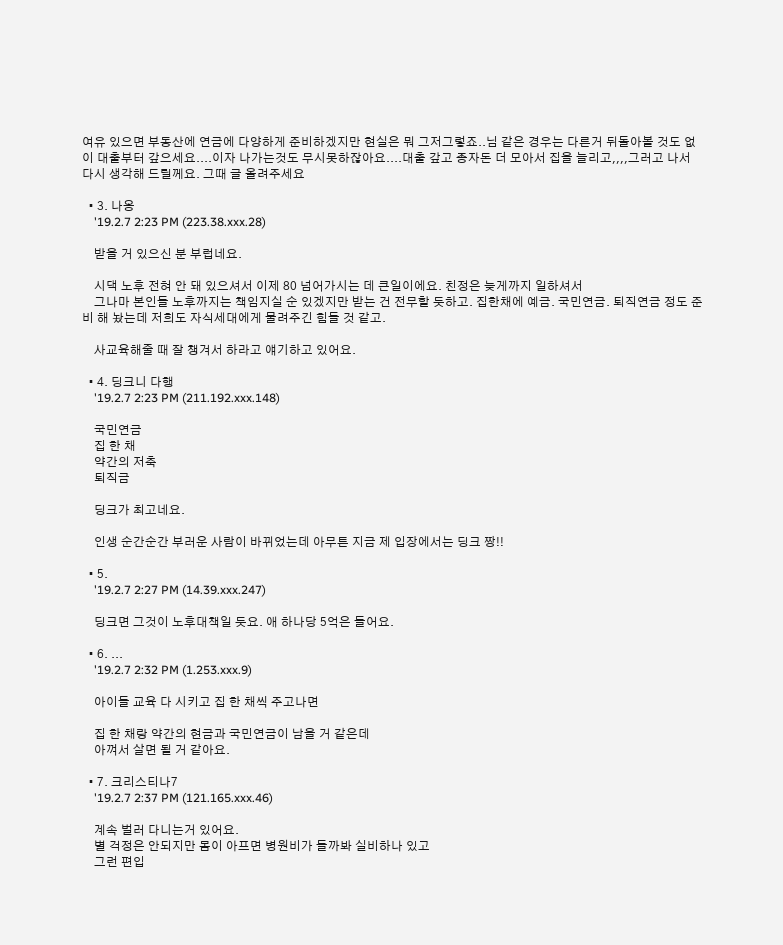여유 있으면 부동산에 연금에 다양하게 준비하겠지만 현실은 뭐 그저그렇죠..님 같은 경우는 다른거 뒤돌아볼 것도 없이 대출부터 갚으세요....이자 나가는것도 무시못하잖아요....대출 갚고 종자돈 더 모아서 집을 늘리고,,,,그러고 나서 다시 생각해 드릴께요. 그때 글 올려주세요

  • 3. 나옹
    '19.2.7 2:23 PM (223.38.xxx.28)

    받을 거 있으신 분 부럽네요.

    시댁 노후 전혀 안 돼 있으셔서 이제 80 넘어가시는 데 큰일이에요. 친정은 늦게까지 일하셔서
    그나마 본인들 노후까지는 책임지실 순 있겠지만 받는 건 전무할 듯하고. 집한채에 예금. 국민연금. 퇴직연금 정도 준비 해 놨는데 저희도 자식세대에게 물려주긴 힘들 것 같고.

    사교육해줄 때 잘 챙겨서 하라고 얘기하고 있어요.

  • 4. 딩크니 다행
    '19.2.7 2:23 PM (211.192.xxx.148)

    국민연금
    집 한 채
    약간의 저축
    퇴직금

    딩크가 최고네요.

    인생 순간순간 부러운 사람이 바뀌었는데 아무튼 지금 제 입장에서는 딩크 짱!!

  • 5.
    '19.2.7 2:27 PM (14.39.xxx.247)

    딩크면 그것이 노후대책일 듯요. 애 하나당 5억은 들어요.

  • 6. ...
    '19.2.7 2:32 PM (1.253.xxx.9)

    아이들 교육 다 시키고 집 한 채씩 주고나면

    집 한 채랑 약간의 현금과 국민연금이 남을 거 같은데
    아껴서 살면 될 거 같아요.

  • 7. 크리스티나7
    '19.2.7 2:37 PM (121.165.xxx.46)

    계속 벌러 다니는거 있어요.
    별 걱정은 안되지만 몸이 아프면 병원비가 들까봐 실비하나 있고
    그런 편입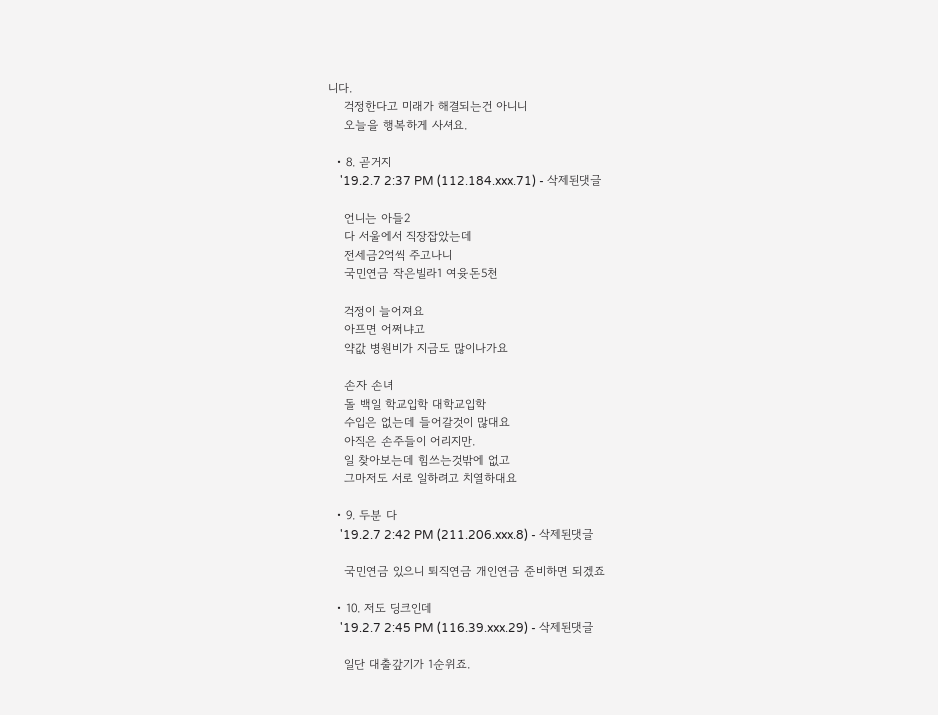니다.
    걱정한다고 미래가 해결되는건 아니니
    오늘을 행복하게 사셔요.

  • 8. 곧거지
    '19.2.7 2:37 PM (112.184.xxx.71) - 삭제된댓글

    언니는 아들2
    다 서울에서 직장잡았는데
    전세금2억씩 주고나니
    국민연금 작은빌라1 여윳돈5천

    걱정이 늘어져요
    아프면 어쩌냐고
    약값 병원비가 지금도 많이나가요

    손자 손녀
    돌 백일 학교입학 대학교입학
    수입은 없는데 들어갈것이 많대요
    아직은 손주들이 어리지만.
    일 찾아보는데 힘쓰는것밖에 없고
    그마저도 서로 일하려고 치열하대요

  • 9. 두분 다
    '19.2.7 2:42 PM (211.206.xxx.8) - 삭제된댓글

    국민연금 있으니 퇴직연금 개인연금 준비하면 되겠죠

  • 10. 저도 딩크인데
    '19.2.7 2:45 PM (116.39.xxx.29) - 삭제된댓글

    일단 대출갚기가 1순위죠.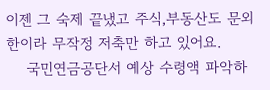이젠 그 숙제 끝냈고 주식,부동산도 문외한이라 무작정 저축만 하고 있어요.
    국민연금공단서 예상 수령액 파악하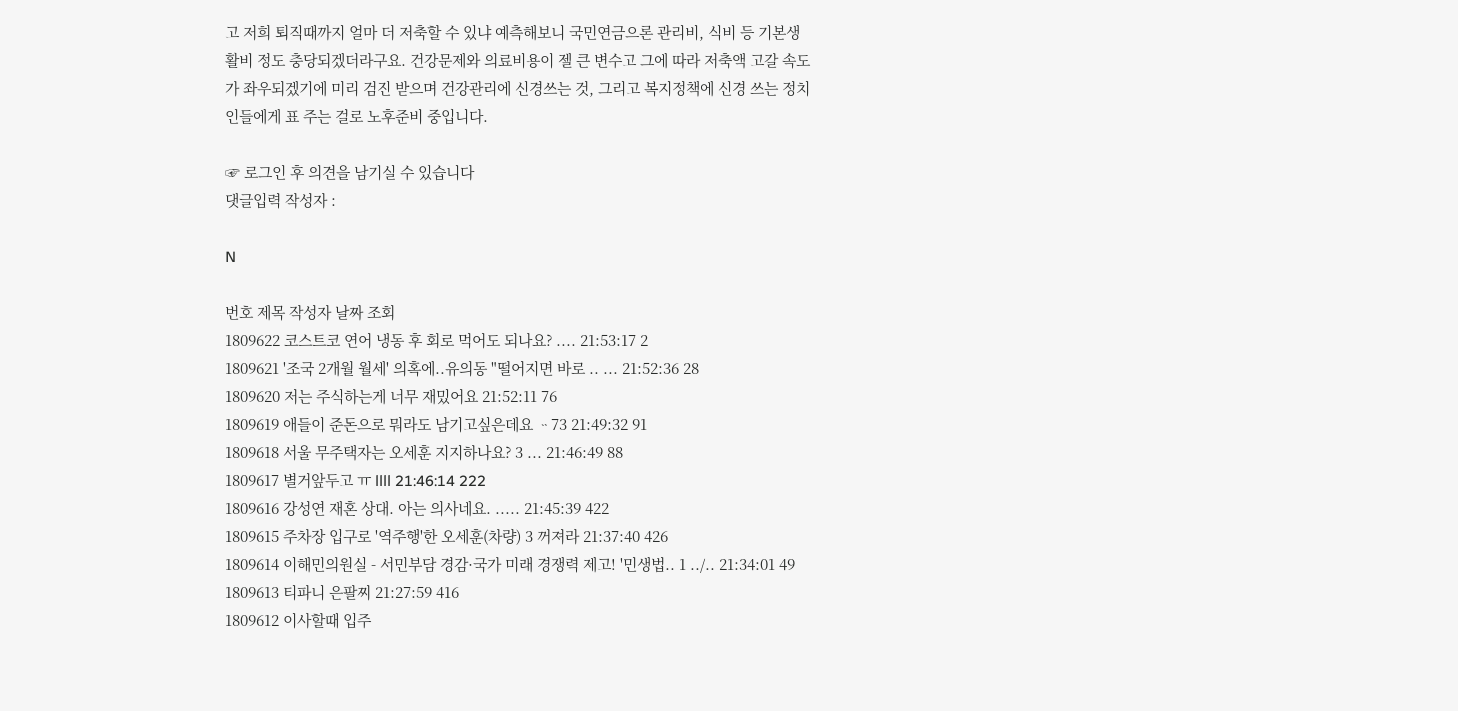고 저희 퇴직때까지 얼마 더 저축할 수 있냐 예측해보니 국민연금으론 관리비, 식비 등 기본생활비 정도 충당되겠더라구요. 건강문제와 의료비용이 젤 큰 변수고 그에 따라 저축액 고갈 속도가 좌우되겠기에 미리 검진 받으며 건강관리에 신경쓰는 것, 그리고 복지정책에 신경 쓰는 정치인들에게 표 주는 걸로 노후준비 중입니다.

☞ 로그인 후 의견을 남기실 수 있습니다
댓글입력 작성자 :

N

번호 제목 작성자 날짜 조회
1809622 코스트코 연어 냉동 후 회로 먹어도 되나요? .... 21:53:17 2
1809621 '조국 2개월 월세' 의혹에..유의동 "떨어지면 바로 .. ... 21:52:36 28
1809620 저는 주식하는게 너무 재밌어요 21:52:11 76
1809619 애들이 준돈으로 뭐라도 남기고싶은데요 ᆢ73 21:49:32 91
1809618 서울 무주택자는 오세훈 지지하나요? 3 ... 21:46:49 88
1809617 별거앞두고 ㅠ llll 21:46:14 222
1809616 강성연 재혼 상대. 아는 의사네요. ..... 21:45:39 422
1809615 주차장 입구로 '역주행'한 오세훈(차량) 3 꺼져라 21:37:40 426
1809614 이해민의원실 - 서민부담 경감·국가 미래 경쟁력 제고! '민생법.. 1 ../.. 21:34:01 49
1809613 티파니 은팔찌 21:27:59 416
1809612 이사할때 입주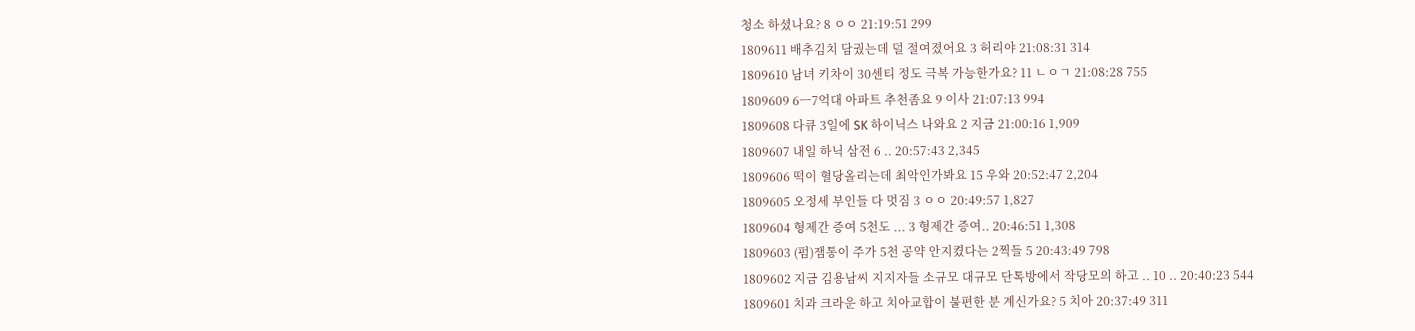청소 하셨나요? 8 ㅇㅇ 21:19:51 299
1809611 배추김치 담궜는데 덜 절여졌어요 3 허리야 21:08:31 314
1809610 남녀 키차이 30센티 정도 극복 가능한가요? 11 ㄴㅇㄱ 21:08:28 755
1809609 6ㅡ7억대 아파트 추천좀요 9 이사 21:07:13 994
1809608 다큐 3일에 SK 하이닉스 나와요 2 지금 21:00:16 1,909
1809607 내일 하닉 삼전 6 .. 20:57:43 2,345
1809606 떡이 혈당올리는데 최악인가봐요 15 우와 20:52:47 2,204
1809605 오정세 부인들 다 멋짐 3 ㅇㅇ 20:49:57 1,827
1809604 형제간 증여 5천도 ... 3 형제간 증여.. 20:46:51 1,308
1809603 (펌)잼통이 주가 5천 공약 안지켰다는 2찍들 5 20:43:49 798
1809602 지금 김용남씨 지지자들 소규모 대규모 단톡방에서 작당모의 하고 .. 10 .. 20:40:23 544
1809601 치과 크라운 하고 치아교합이 불편한 분 계신가요? 5 치아 20:37:49 311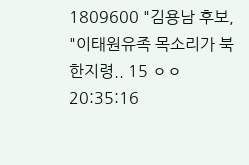1809600 "김용남 후보, "이태원유족 목소리가 북한지령.. 15 ㅇㅇ 20:35:16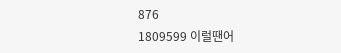876
1809599 이럴땐어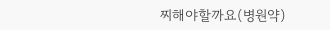찌해야할까요(병원약)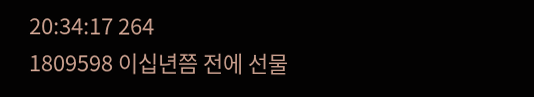20:34:17 264
1809598 이십년쯤 전에 선물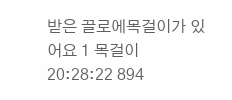받은 끌로에목걸이가 있어요 1 목걸이 20:28:22 894